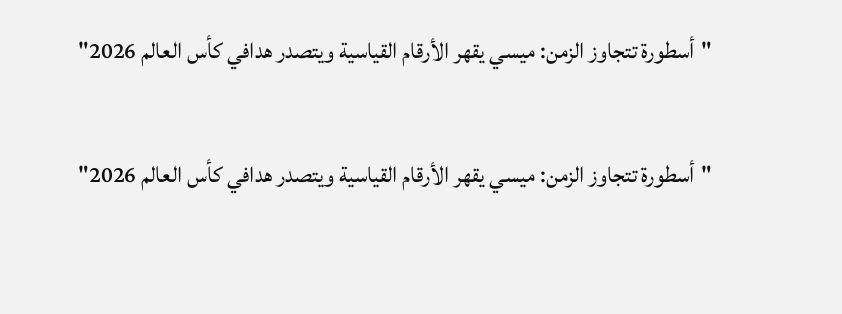"أسطورة تتجاوز الزمن: ميسي يقهر الأرقام القياسية ويتصدر هدافي كأس العالم 2026"

"أسطورة تتجاوز الزمن: ميسي يقهر الأرقام القياسية ويتصدر هدافي كأس العالم 2026"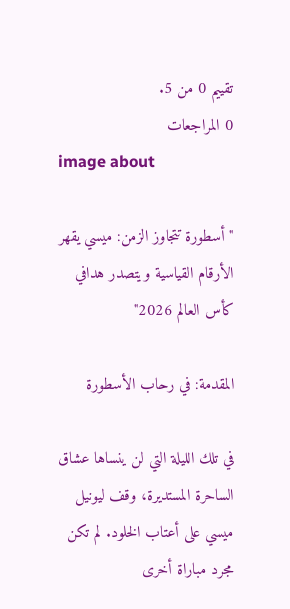تقييم 0 من 5.
0 المراجعات
image about

"أسطورة تتجاوز الزمن: ميسي يقهر الأرقام القياسية ويتصدر هدافي كأس العالم 2026"

المقدمة: في رحاب الأسطورة

في تلك الليلة التي لن ينساها عشاق الساحرة المستديرة، وقف ليونيل ميسي على أعتاب الخلود. لم تكن مجرد مباراة أخرى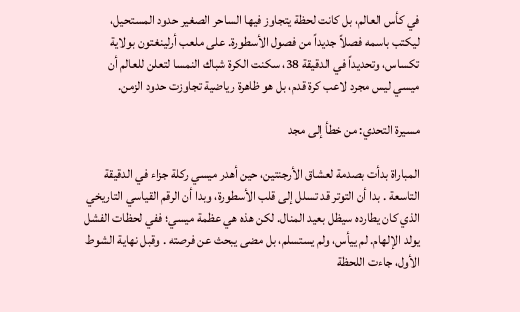في كأس العالم، بل كانت لحظة يتجاوز فيها الساحر الصغير حدود المستحيل، ليكتب باسمه فصلاً جديداً من فصول الأسطورة. على ملعب أرلينغتون بولاية تكساس، وتحديداً في الدقيقة 38، سكنت الكرة شباك النمسا لتعلن للعالم أن ميسي ليس مجرد لاعب كرة قدم، بل هو ظاهرة رياضية تجاوزت حدود الزمن.

مسيرة التحدي: من خطأ إلى مجد

المباراة بدأت بصدمة لعشاق الأرجنتين، حين أهدر ميسي ركلة جزاء في الدقيقة التاسعة . بدا أن التوتر قد تسلل إلى قلب الأسطورة، وبدا أن الرقم القياسي التاريخي الذي كان يطارده سيظل بعيد المنال. لكن هذه هي عظمة ميسي؛ ففي لحظات الفشل يولد الإلهام. لم ييأس، ولم يستسلم، بل مضى يبحث عن فرصته . وقبل نهاية الشوط الأول، جاءت اللحظة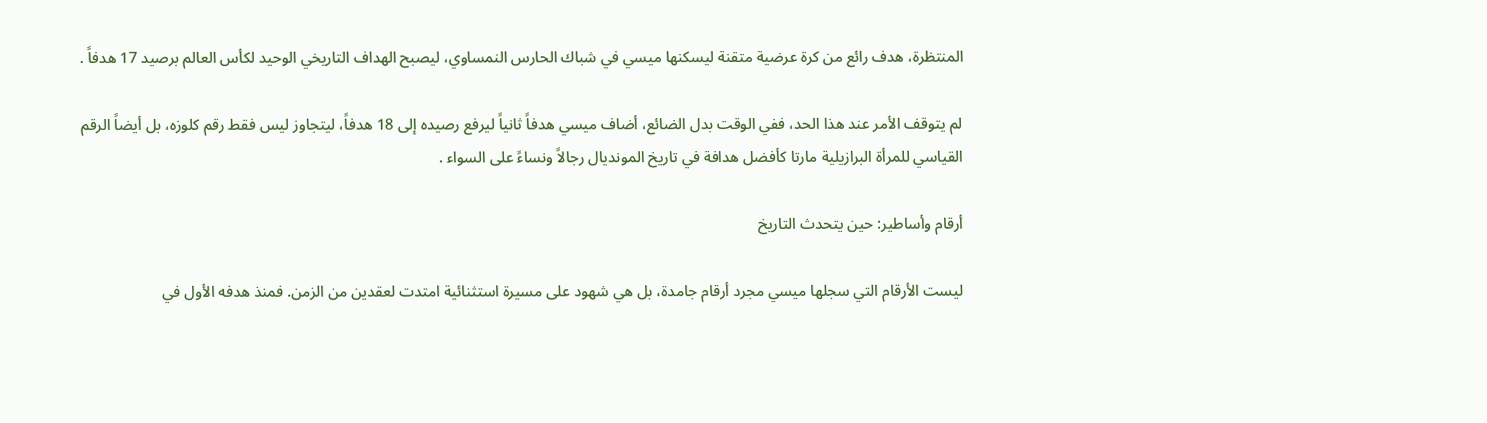المنتظرة، هدف رائع من كرة عرضية متقنة ليسكنها ميسي في شباك الحارس النمساوي، ليصبح الهداف التاريخي الوحيد لكأس العالم برصيد 17 هدفاً .

لم يتوقف الأمر عند هذا الحد، ففي الوقت بدل الضائع، أضاف ميسي هدفاً ثانياً ليرفع رصيده إلى 18 هدفاً، ليتجاوز ليس فقط رقم كلوزه، بل أيضاً الرقم القياسي للمرأة البرازيلية مارتا كأفضل هدافة في تاريخ المونديال رجالاً ونساءً على السواء .

أرقام وأساطير: حين يتحدث التاريخ

ليست الأرقام التي سجلها ميسي مجرد أرقام جامدة، بل هي شهود على مسيرة استثنائية امتدت لعقدين من الزمن. فمنذ هدفه الأول في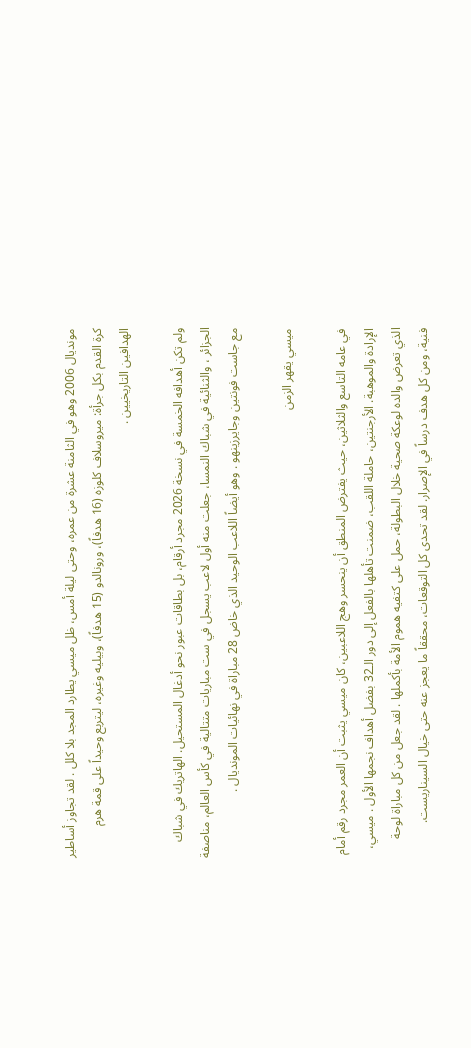مونديال 2006 وهو في الثامنة عشرة من عمره، وحتى ليلة أمس، ظل ميسي يطارد المجد بلا كلل . لقد تجاوز أساطير كرة القدم بكل جرأة: ميروسلاف كلوزه (16 هدفاً)، ورونالدو (15 هدفاً)، وبيليه وغيره، ليتربع وحيداً على قمة هرم الهدافين التاريخيين .

ولم تكن أهدافه الخمسة في نسخة 2026 مجرد أرقام، بل بطاقات عبور نحو أدغال المستحيل. الهاتريك في شباك الجزائر ، والثنائية في شباك النمسا، جعلت منه أول لاعب يسجل في ست مباريات متتالية في كأس العالم، مناصفة مع جاست فونتين وجايرزينهو . وهو أيضاً اللاعب الوحيد الذي خاض 28 مباراة في نهائيات المونديال .

ميسي يقهر الزمن

في عامه التاسع والثلاثين، حيث يفترض المنطق أن ينحسر وهج اللاعبين، كان ميسي يثبت أن العمر مجرد رقم أمام الإرادة والموهبة. الأرجنتين، حاملة اللقب، ضمنت تأهلها بالفعل إلى دور الـ32 بفضل أهداف نجمها الأول . ميسي، الذي تعرض والده لوعكة صحية خلال البطولة، حمل على كتفيه هموم الأمة بأكملها . لقد جعل من كل مباراة لوحة فنية، ومن كل هدف درساً في الإصرار. لقد تحدى كل التوقعات، محققاً ما يعجز عنه حتى خيال السيناريست.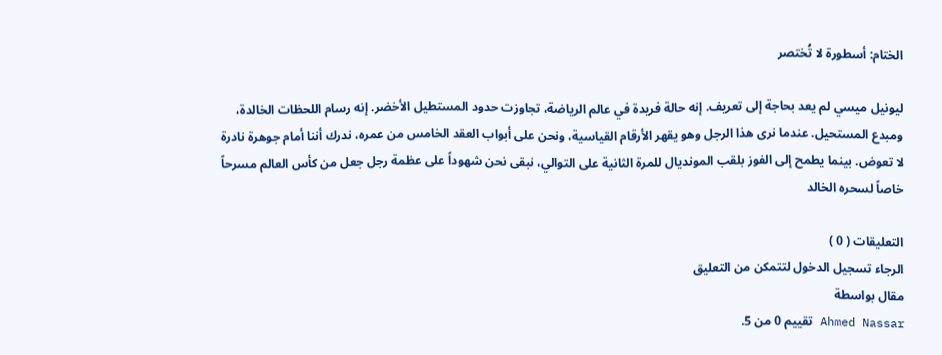الختام: أسطورة لا تُختصر

ليونيل ميسي لم يعد بحاجة إلى تعريف. إنه حالة فريدة في عالم الرياضة، تجاوزت حدود المستطيل الأخضر. إنه رسام اللحظات الخالدة، ومبدع المستحيل. عندما نرى هذا الرجل وهو يقهر الأرقام القياسية، ونحن على أبواب العقد الخامس من عمره، ندرك أننا أمام جوهرة نادرة لا تعوض. بينما يطمح إلى الفوز بلقب المونديال للمرة الثانية على التوالي، نبقى نحن شهوداً على عظمة رجل جعل من كأس العالم مسرحاً خاصاً لسحره الخالد

التعليقات ( 0 )
الرجاء تسجيل الدخول لتتمكن من التعليق
مقال بواسطة
Ahmed Nassar تقييم 0 من 5.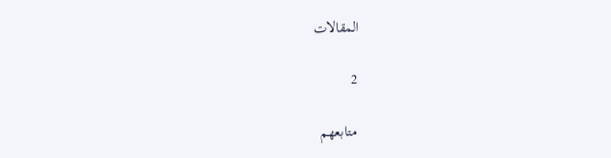المقالات

2

متابعهم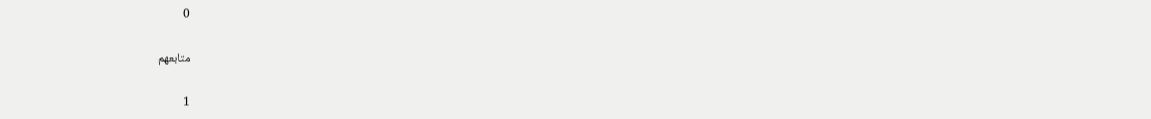0

متابعهم

1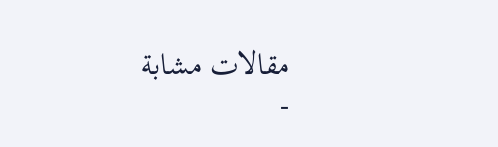مقالات مشابة
-